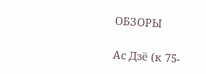ОБЗОРЫ

Ас Дзё (к 75-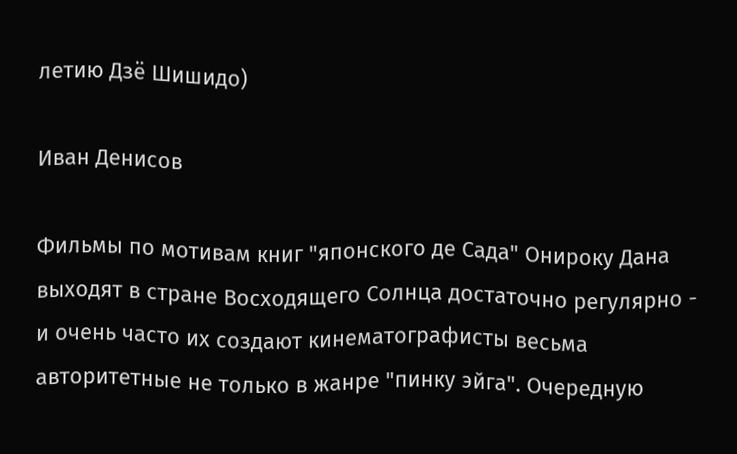летию Дзё Шишидо)

Иван Денисов

Фильмы по мотивам книг "японского де Сада" Онироку Дана выходят в стране Восходящего Солнца достаточно регулярно - и очень часто их создают кинематографисты весьма авторитетные не только в жанре "пинку эйга". Очередную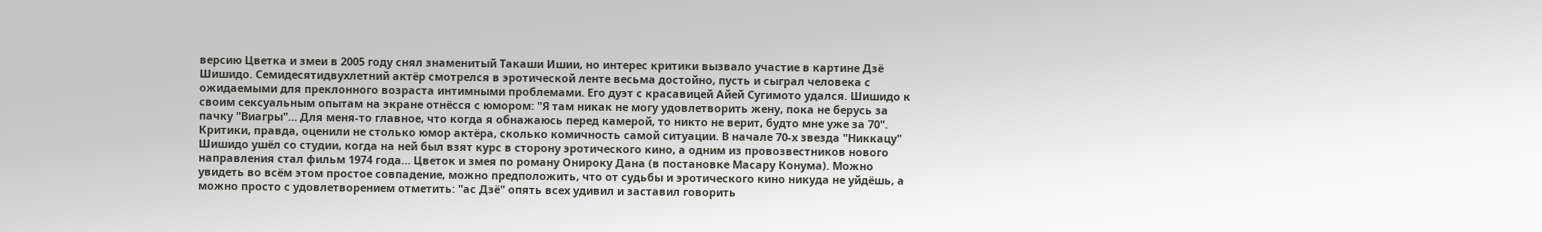версию Цветка и змеи в 2005 году снял знаменитый Такаши Ишии, но интерес критики вызвало участие в картине Дзё Шишидо. Семидесятидвухлетний актёр смотрелся в эротической ленте весьма достойно, пусть и сыграл человека с ожидаемыми для преклонного возраста интимными проблемами. Его дуэт с красавицей Айей Сугимото удался. Шишидо к своим сексуальным опытам на экране отнёсся с юмором: "Я там никак не могу удовлетворить жену, пока не берусь за пачку "Виагры"… Для меня-то главное, что когда я обнажаюсь перед камерой, то никто не верит, будто мне уже за 70". Критики, правда, оценили не столько юмор актёра, сколько комичность самой ситуации. В начале 70-х звезда "Никкацу" Шишидо ушёл со студии, когда на ней был взят курс в сторону эротического кино, а одним из провозвестников нового направления стал фильм 1974 года… Цветок и змея по роману Онироку Дана (в постановке Масару Конума). Можно увидеть во всём этом простое совпадение, можно предположить, что от судьбы и эротического кино никуда не уйдёшь, а можно просто с удовлетворением отметить: "ас Дзё" опять всех удивил и заставил говорить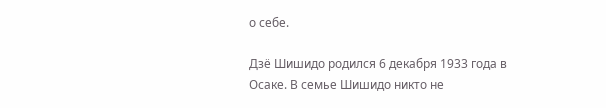о себе.

Дзё Шишидо родился 6 декабря 1933 года в Осаке. В семье Шишидо никто не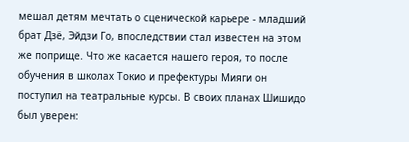мешал детям мечтать о сценической карьере - младший брат Дзё, Эйдзи Го, впоследствии стал известен на этом же поприще. Что же касается нашего героя, то после обучения в школах Токио и префектуры Мияги он поступил на театральные курсы. В своих планах Шишидо был уверен: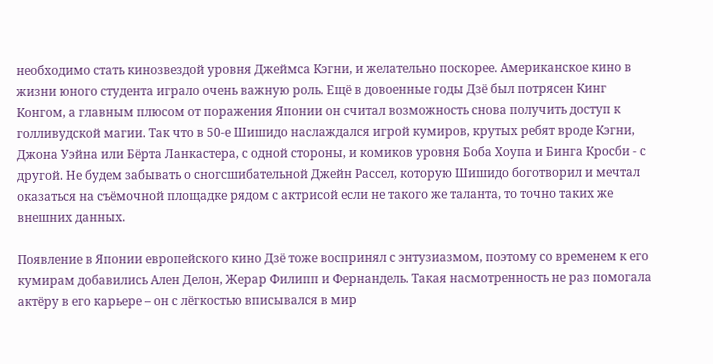необходимо стать кинозвездой уровня Джеймса Кэгни, и желательно поскорее. Американское кино в жизни юного студента играло очень важную роль. Ещё в довоенные годы Дзё был потрясен Кинг Конгом, а главным плюсом от поражения Японии он считал возможность снова получить доступ к голливудской магии. Так что в 50-е Шишидо наслаждался игрой кумиров, крутых ребят вроде Кэгни, Джона Уэйна или Бёрта Ланкастера, с одной стороны, и комиков уровня Боба Хоупа и Бинга Кросби - с другой. Не будем забывать о сногсшибательной Джейн Рассел, которую Шишидо боготворил и мечтал оказаться на съёмочной площадке рядом с актрисой если не такого же таланта, то точно таких же внешних данных.

Появление в Японии европейского кино Дзё тоже воспринял с энтузиазмом, поэтому со временем к его кумирам добавились Ален Делон, Жерар Филипп и Фернандель. Такая насмотренность не раз помогала актёру в его карьере – он с лёгкостью вписывался в мир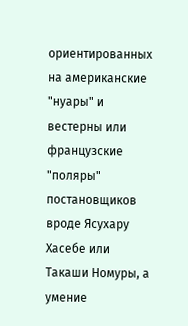ориентированных на американские "нуары" и вестерны или французские "поляры" постановщиков вроде Ясухару Хасебе или Такаши Номуры, а умение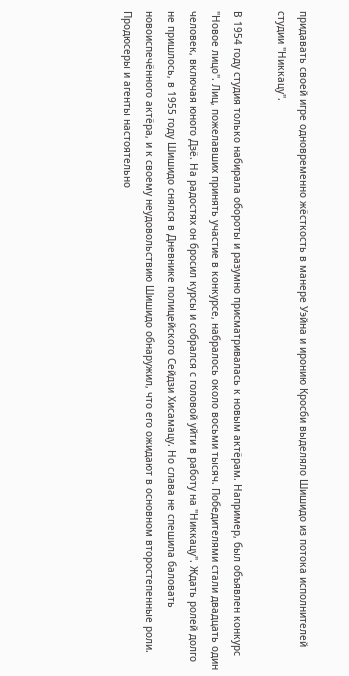придавать своей игре одновременно жёсткость в манере Уэйна и иронию Кросби выделяло Шишидо из потока исполнителей студии "Никкацу".

В 1954 году студия только набирала обороты и разумно присматривалась к новым актёрам. Например, был объявлен конкурс "Новое лицо". Лиц, пожелавших принять участие в конкурсе, набралось около восьми тысяч. Победителями стали двадцать один человек, включая юного Дзё. На радостях он бросил курсы и собрался с головой уйти в работу на "Никкацу". Ждать ролей долго не пришлось, в 1955 году Шишидо снялся в Дневнике полицейского Сейдзи Хисамацу. Но слава не спешила баловать новоиспечённого актёра, и к своему неудовольствию Шишидо обнаружил, что его ожидают в основном второстепенные роли. Продюсеры и агенты настоятельно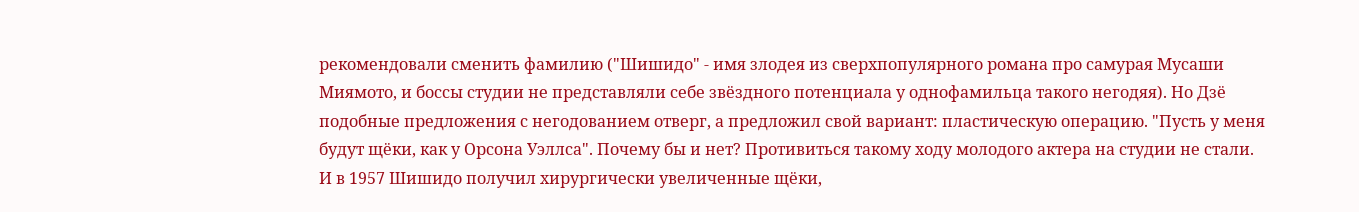рекомендовали сменить фамилию ("Шишидо" - имя злодея из сверхпопулярного романа про самурая Мусаши Миямото, и боссы студии не представляли себе звёздного потенциала у однофамильца такого негодяя). Но Дзё подобные предложения с негодованием отверг, а предложил свой вариант: пластическую операцию. "Пусть у меня будут щёки, как у Орсона Уэллса". Почему бы и нет? Противиться такому ходу молодого актера на студии не стали. И в 1957 Шишидо получил хирургически увеличенные щёки,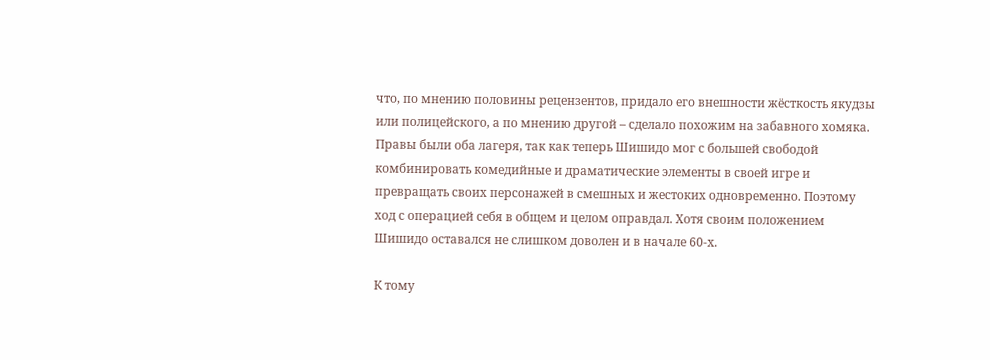что, по мнению половины рецензентов, придало его внешности жёсткость якудзы или полицейского, а по мнению другой – сделало похожим на забавного хомяка. Правы были оба лагеря, так как теперь Шишидо мог с большей свободой комбинировать комедийные и драматические элементы в своей игре и превращать своих персонажей в смешных и жестоких одновременно. Поэтому ход с операцией себя в общем и целом оправдал. Хотя своим положением Шишидо оставался не слишком доволен и в начале 60-х.

К тому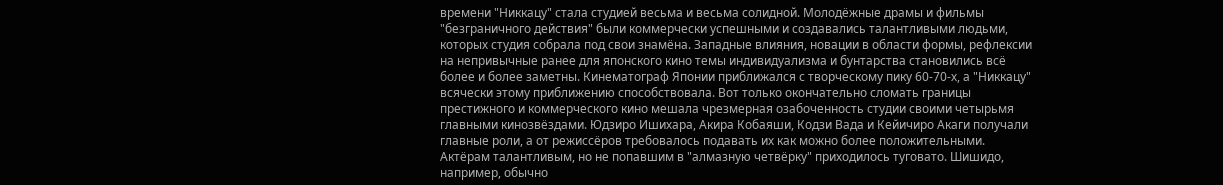времени "Никкацу" стала студией весьма и весьма солидной. Молодёжные драмы и фильмы "безграничного действия" были коммерчески успешными и создавались талантливыми людьми, которых студия собрала под свои знамёна. Западные влияния, новации в области формы, рефлексии на непривычные ранее для японского кино темы индивидуализма и бунтарства становились всё более и более заметны. Кинематограф Японии приближался с творческому пику 60-70-х, а "Никкацу" всячески этому приближению способствовала. Вот только окончательно сломать границы престижного и коммерческого кино мешала чрезмерная озабоченность студии своими четырьмя главными кинозвёздами. Юдзиро Ишихара, Акира Кобаяши, Кодзи Вада и Кейичиро Акаги получали главные роли, а от режиссёров требовалось подавать их как можно более положительными. Актёрам талантливым, но не попавшим в "алмазную четвёрку" приходилось туговато. Шишидо, например, обычно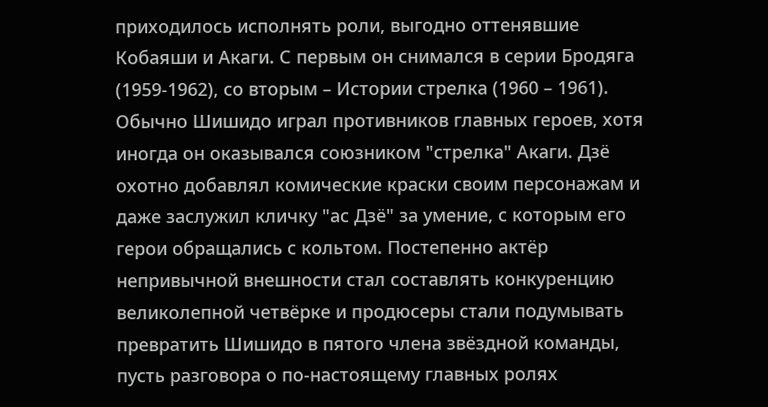приходилось исполнять роли, выгодно оттенявшие Кобаяши и Акаги. С первым он снимался в серии Бродяга (1959-1962), со вторым – Истории стрелка (1960 – 1961). Обычно Шишидо играл противников главных героев, хотя иногда он оказывался союзником "стрелка" Акаги. Дзё охотно добавлял комические краски своим персонажам и даже заслужил кличку "ас Дзё" за умение, с которым его герои обращались с кольтом. Постепенно актёр непривычной внешности стал составлять конкуренцию великолепной четвёрке и продюсеры стали подумывать превратить Шишидо в пятого члена звёздной команды, пусть разговора о по-настоящему главных ролях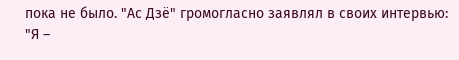пока не было. "Ас Дзё" громогласно заявлял в своих интервью: "Я –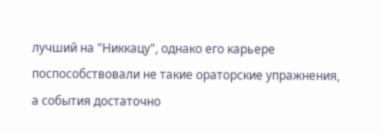лучший на "Никкацу", однако его карьере поспособствовали не такие ораторские упражнения, а события достаточно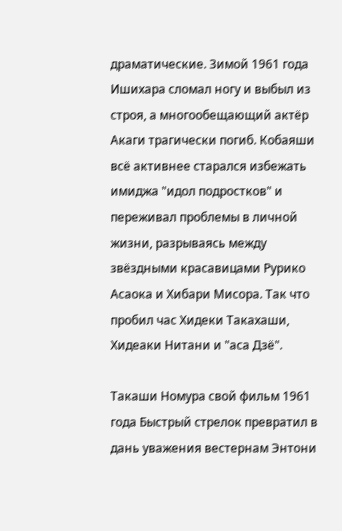драматические. Зимой 1961 года Ишихара сломал ногу и выбыл из строя, а многообещающий актёр Акаги трагически погиб. Кобаяши всё активнее старался избежать имиджа "идол подростков" и переживал проблемы в личной жизни, разрываясь между звёздными красавицами Рурико Асаока и Хибари Мисора. Так что пробил час Хидеки Такахаши, Хидеаки Нитани и "аса Дзё".

Такаши Номура свой фильм 1961 года Быстрый стрелок превратил в дань уважения вестернам Энтони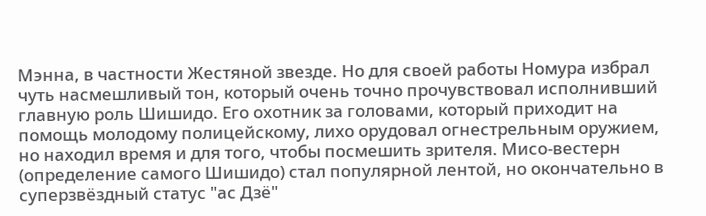Мэнна, в частности Жестяной звезде. Но для своей работы Номура избрал чуть насмешливый тон, который очень точно прочувствовал исполнивший главную роль Шишидо. Его охотник за головами, который приходит на помощь молодому полицейскому, лихо орудовал огнестрельным оружием, но находил время и для того, чтобы посмешить зрителя. Мисо-вестерн (определение самого Шишидо) стал популярной лентой, но окончательно в суперзвёздный статус "ас Дзё"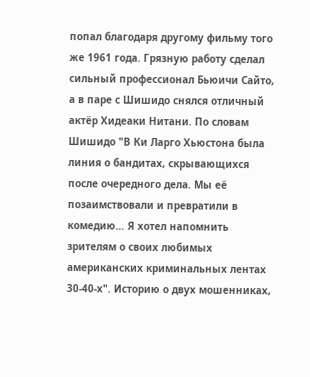попал благодаря другому фильму того же 1961 года. Грязную работу сделал сильный профессионал Бьюичи Сайто, а в паре с Шишидо снялся отличный актёр Хидеаки Нитани. По словам Шишидо "В Ки Ларго Хьюстона была линия о бандитах, скрывающихся после очередного дела. Мы её позаимствовали и превратили в комедию… Я хотел напомнить зрителям о своих любимых американских криминальных лентах 30-40-х". Историю о двух мошенниках,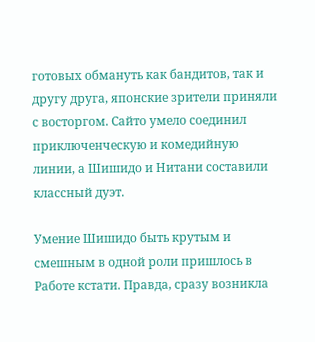готовых обмануть как бандитов, так и другу друга, японские зрители приняли с восторгом. Сайто умело соединил приключенческую и комедийную линии, а Шишидо и Нитани составили классный дуэт.

Умение Шишидо быть крутым и смешным в одной роли пришлось в Работе кстати. Правда, сразу возникла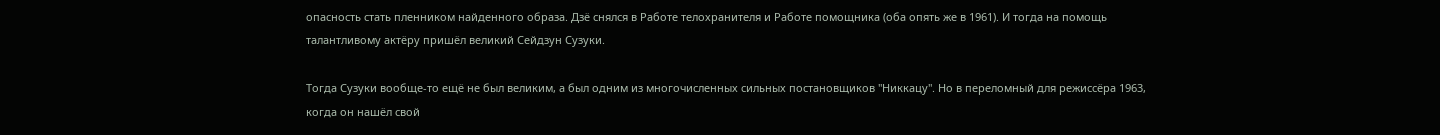опасность стать пленником найденного образа. Дзё снялся в Работе телохранителя и Работе помощника (оба опять же в 1961). И тогда на помощь талантливому актёру пришёл великий Сейдзун Сузуки.

Тогда Сузуки вообще-то ещё не был великим, а был одним из многочисленных сильных постановщиков "Никкацу". Но в переломный для режиссёра 1963, когда он нашёл свой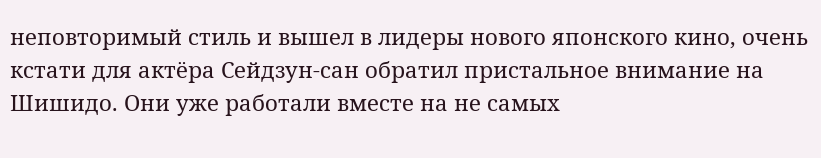неповторимый стиль и вышел в лидеры нового японского кино, очень кстати для актёра Сейдзун-сан обратил пристальное внимание на Шишидо. Они уже работали вместе на не самых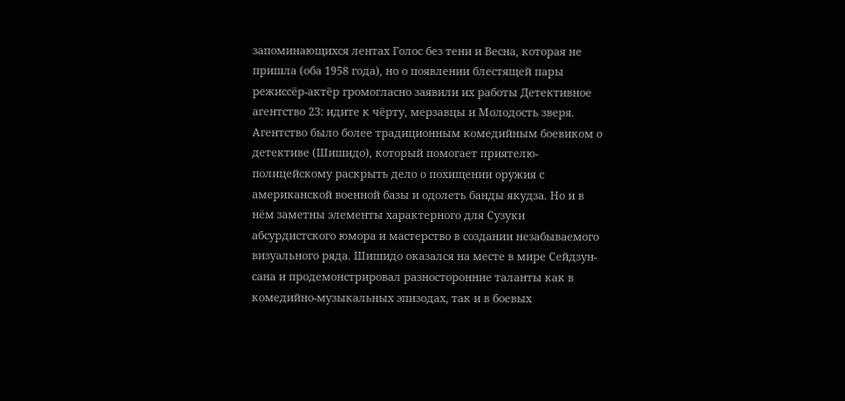запоминающихся лентах Голос без тени и Весна, которая не пришла (оба 1958 года), но о появлении блестящей пары режиссёр-актёр громогласно заявили их работы Детективное агентство 23: идите к чёрту, мерзавцы и Молодость зверя. Агентство было более традиционным комедийным боевиком о детективе (Шишидо), который помогает приятелю-полицейскому раскрыть дело о похищении оружия с американской военной базы и одолеть банды якудза. Но и в нём заметны элементы характерного для Сузуки абсурдистского юмора и мастерство в создании незабываемого визуального ряда. Шишидо оказался на месте в мире Сейдзун-сана и продемонстрировал разносторонние таланты как в комедийно-музыкальных эпизодах, так и в боевых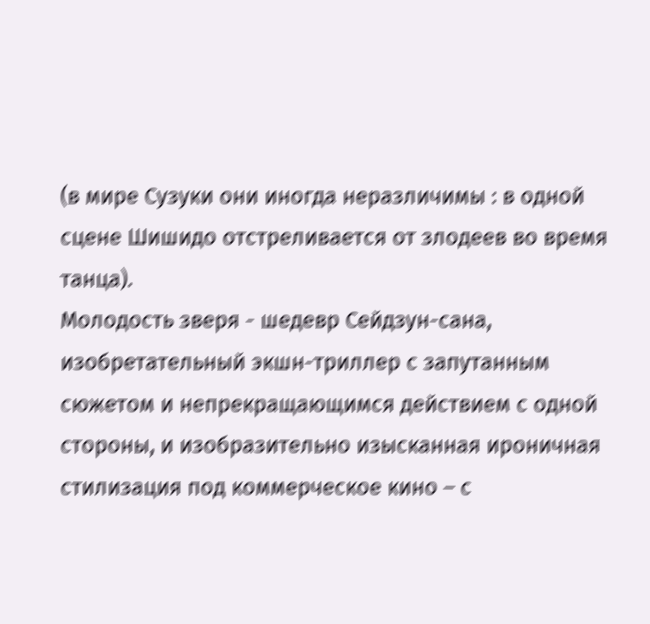(в мире Сузуки они иногда неразличимы : в одной сцене Шишидо отстреливается от злодеев во время танца).
Молодость зверя - шедевр Сейдзун-сана, изобретательный экшн-триллер с запутанным сюжетом и непрекращающимся действием с одной стороны, и изобразительно изысканная ироничная стилизация под коммерческое кино – с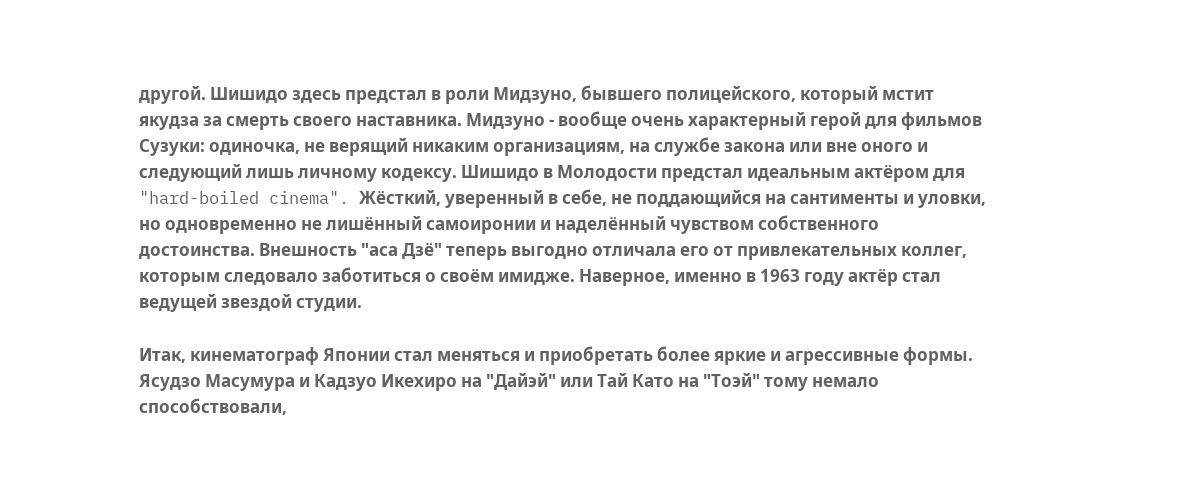другой. Шишидо здесь предстал в роли Мидзуно, бывшего полицейского, который мстит якудза за смерть своего наставника. Мидзуно - вообще очень характерный герой для фильмов Сузуки: одиночка, не верящий никаким организациям, на службе закона или вне оного и следующий лишь личному кодексу. Шишидо в Молодости предстал идеальным актёром для "hard-boiled cinema". Жёсткий, уверенный в себе, не поддающийся на сантименты и уловки, но одновременно не лишённый самоиронии и наделённый чувством собственного достоинства. Внешность "аса Дзё" теперь выгодно отличала его от привлекательных коллег, которым следовало заботиться о своём имидже. Наверное, именно в 1963 году актёр стал ведущей звездой студии.

Итак, кинематограф Японии стал меняться и приобретать более яркие и агрессивные формы. Ясудзо Масумура и Кадзуо Икехиро на "Дайэй" или Тай Като на "Тоэй" тому немало способствовали,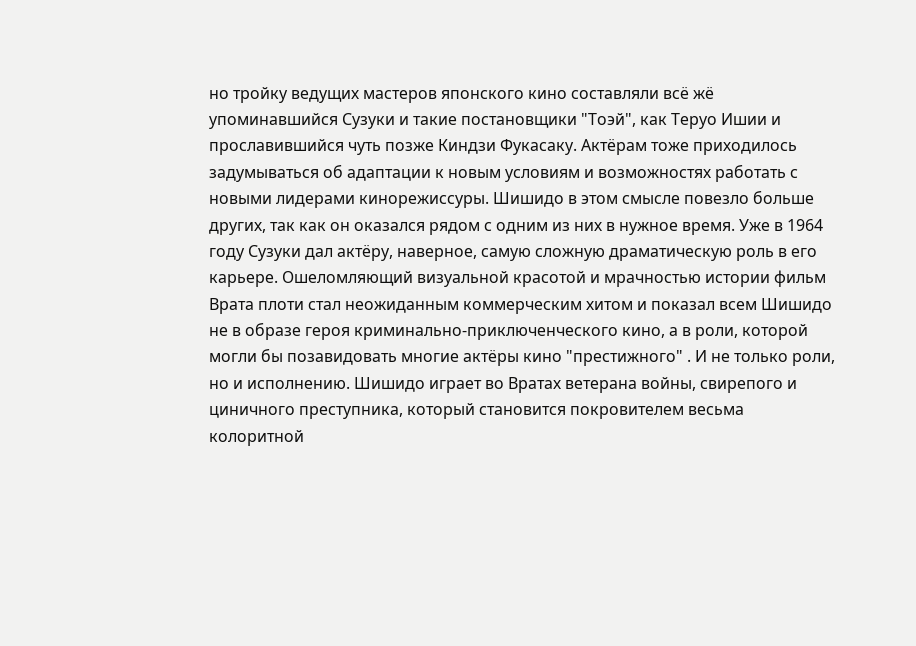но тройку ведущих мастеров японского кино составляли всё жё упоминавшийся Сузуки и такие постановщики "Тоэй", как Теруо Ишии и прославившийся чуть позже Киндзи Фукасаку. Актёрам тоже приходилось задумываться об адаптации к новым условиям и возможностях работать с новыми лидерами кинорежиссуры. Шишидо в этом смысле повезло больше других, так как он оказался рядом с одним из них в нужное время. Уже в 1964 году Сузуки дал актёру, наверное, самую сложную драматическую роль в его карьере. Ошеломляющий визуальной красотой и мрачностью истории фильм Врата плоти стал неожиданным коммерческим хитом и показал всем Шишидо не в образе героя криминально-приключенческого кино, а в роли, которой могли бы позавидовать многие актёры кино "престижного" . И не только роли, но и исполнению. Шишидо играет во Вратах ветерана войны, свирепого и циничного преступника, который становится покровителем весьма колоритной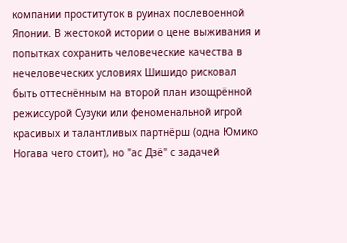компании проституток в руинах послевоенной Японии. В жестокой истории о цене выживания и попытках сохранить человеческие качества в нечеловеческих условиях Шишидо рисковал быть оттеснённым на второй план изощрённой режиссурой Сузуки или феноменальной игрой красивых и талантливых партнёрш (одна Юмико Ногава чего стоит), но "ас Дзё" с задачей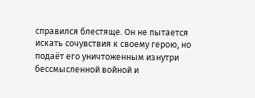справился блестяще. Он не пытается искать сочувствия к своему герою, но подаёт его уничтоженным изнутри бессмысленной войной и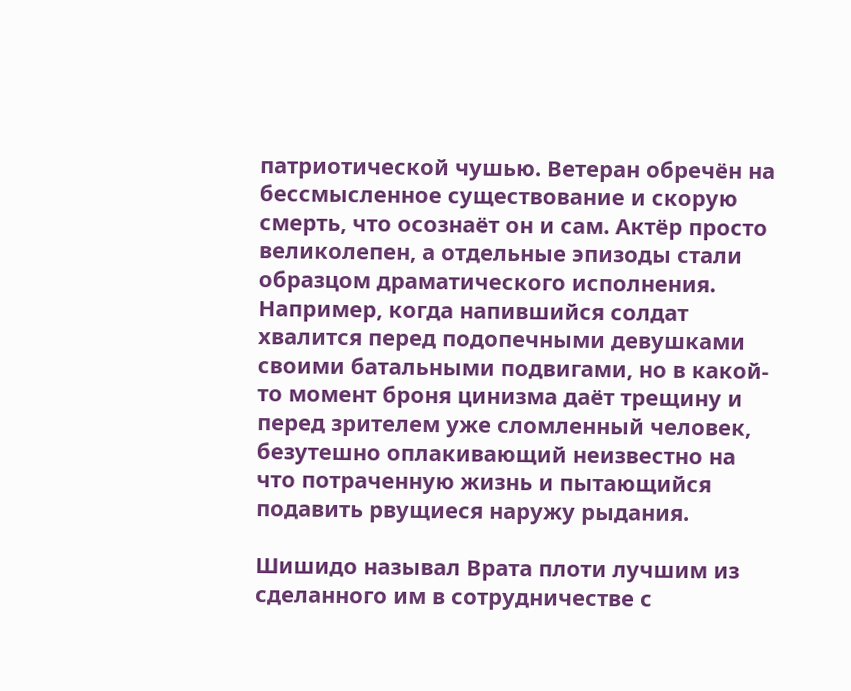патриотической чушью. Ветеран обречён на бессмысленное существование и скорую смерть, что осознаёт он и сам. Актёр просто великолепен, а отдельные эпизоды стали образцом драматического исполнения. Например, когда напившийся солдат хвалится перед подопечными девушками своими батальными подвигами, но в какой-то момент броня цинизма даёт трещину и перед зрителем уже сломленный человек, безутешно оплакивающий неизвестно на что потраченную жизнь и пытающийся подавить рвущиеся наружу рыдания.

Шишидо называл Врата плоти лучшим из сделанного им в сотрудничестве с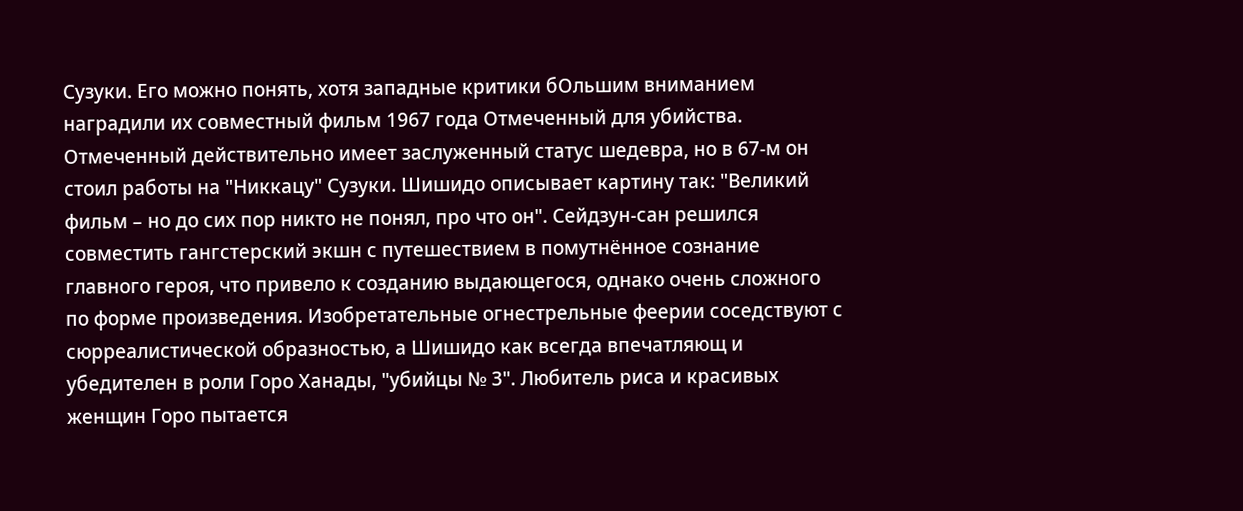Сузуки. Его можно понять, хотя западные критики бОльшим вниманием наградили их совместный фильм 1967 года Отмеченный для убийства. Отмеченный действительно имеет заслуженный статус шедевра, но в 67-м он стоил работы на "Никкацу" Сузуки. Шишидо описывает картину так: "Великий фильм – но до сих пор никто не понял, про что он". Сейдзун-сан решился совместить гангстерский экшн с путешествием в помутнённое сознание главного героя, что привело к созданию выдающегося, однако очень сложного по форме произведения. Изобретательные огнестрельные феерии соседствуют с сюрреалистической образностью, а Шишидо как всегда впечатляющ и убедителен в роли Горо Ханады, "убийцы № 3". Любитель риса и красивых женщин Горо пытается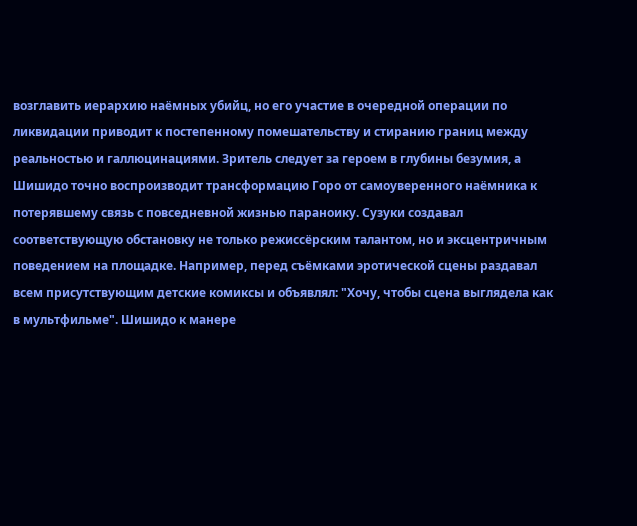возглавить иерархию наёмных убийц, но его участие в очередной операции по ликвидации приводит к постепенному помешательству и стиранию границ между реальностью и галлюцинациями. Зритель следует за героем в глубины безумия, а Шишидо точно воспроизводит трансформацию Горо от самоуверенного наёмника к потерявшему связь с повседневной жизнью параноику. Сузуки создавал соответствующую обстановку не только режиссёрским талантом, но и эксцентричным поведением на площадке. Например, перед съёмками эротической сцены раздавал всем присутствующим детские комиксы и объявлял: "Хочу, чтобы сцена выглядела как в мультфильме". Шишидо к манере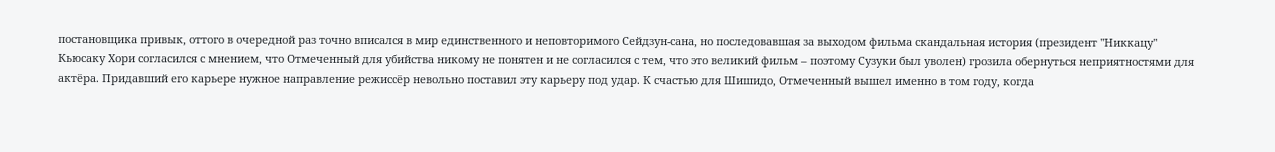постановщика привык, оттого в очередной раз точно вписался в мир единственного и неповторимого Сейдзун-сана, но последовавшая за выходом фильма скандальная история (президент "Никкацу" Кьюсаку Хори согласился с мнением, что Отмеченный для убийства никому не понятен и не согласился с тем, что это великий фильм – поэтому Сузуки был уволен) грозила обернуться неприятностями для актёра. Придавший его карьере нужное направление режиссёр невольно поставил эту карьеру под удар. К счастью для Шишидо, Отмеченный вышел именно в том году, когда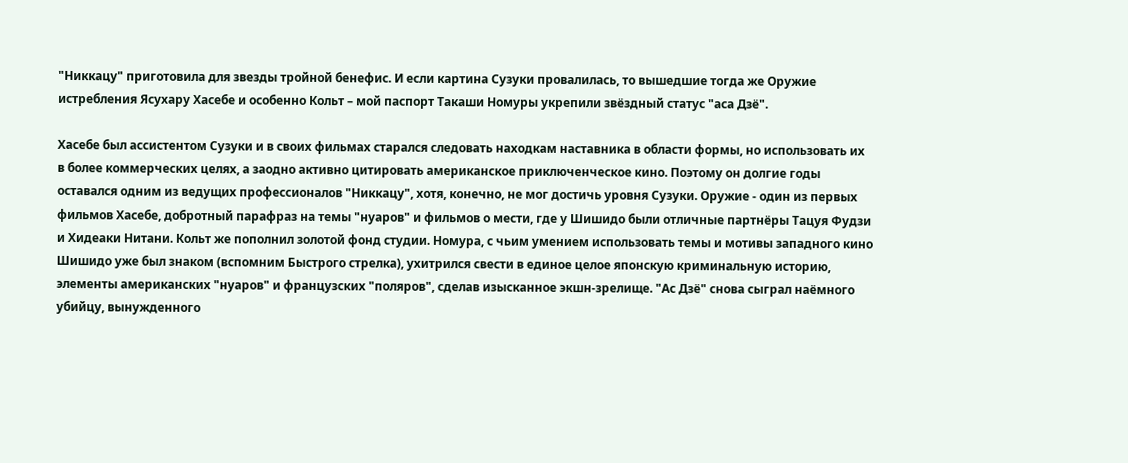"Никкацу" приготовила для звезды тройной бенефис. И если картина Сузуки провалилась, то вышедшие тогда же Оружие истребления Ясухару Хасебе и особенно Кольт – мой паспорт Такаши Номуры укрепили звёздный статус "аса Дзё".

Хасебе был ассистентом Сузуки и в своих фильмах старался следовать находкам наставника в области формы, но использовать их в более коммерческих целях, а заодно активно цитировать американское приключенческое кино. Поэтому он долгие годы оставался одним из ведущих профессионалов "Никкацу", хотя, конечно, не мог достичь уровня Сузуки. Оружие - один из первых фильмов Хасебе, добротный парафраз на темы "нуаров" и фильмов о мести, где у Шишидо были отличные партнёры Тацуя Фудзи и Хидеаки Нитани. Кольт же пополнил золотой фонд студии. Номура, с чьим умением использовать темы и мотивы западного кино Шишидо уже был знаком (вспомним Быстрого стрелка), ухитрился свести в единое целое японскую криминальную историю, элементы американских "нуаров" и французских "поляров", сделав изысканное экшн-зрелище. "Ас Дзё" снова сыграл наёмного убийцу, вынужденного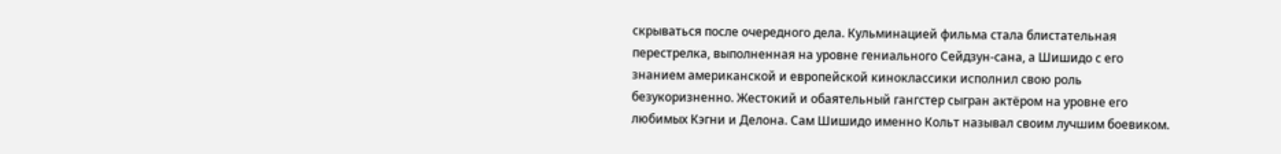скрываться после очередного дела. Кульминацией фильма стала блистательная перестрелка, выполненная на уровне гениального Сейдзун-сана, а Шишидо с его знанием американской и европейской киноклассики исполнил свою роль безукоризненно. Жестокий и обаятельный гангстер сыгран актёром на уровне его любимых Кэгни и Делона. Сам Шишидо именно Кольт называл своим лучшим боевиком.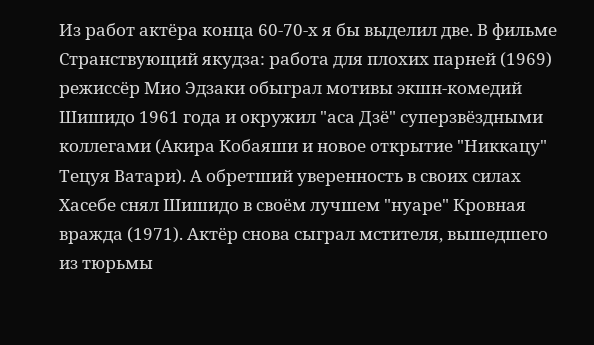Из работ актёра конца 60-70-х я бы выделил две. В фильме Странствующий якудза: работа для плохих парней (1969) режиссёр Мио Эдзаки обыграл мотивы экшн-комедий Шишидо 1961 года и окружил "аса Дзё" суперзвёздными коллегами (Акира Кобаяши и новое открытие "Никкацу" Тецуя Ватари). А обретший уверенность в своих силах Хасебе снял Шишидо в своём лучшем "нуаре" Кровная вражда (1971). Актёр снова сыграл мстителя, вышедшего из тюрьмы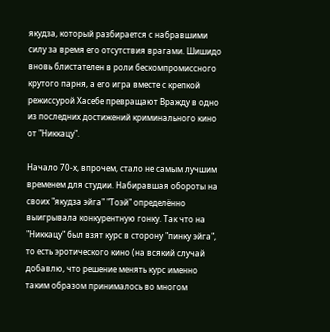якудза, который разбирается с набравшими силу за время его отсутствия врагами. Шишидо вновь блистателен в роли бескомпромиссного крутого парня, а его игра вместе с крепкой режиссурой Хасебе превращают Вражду в одно из последних достижений криминального кино от "Никкацу".

Начало 70-х, впрочем, стало не самым лучшим временем для студии. Набиравшая обороты на своих "якудза эйга" "Тоэй" определённо выигрывала конкурентную гонку. Так что на "Никкацу" был взят курс в сторону "пинку эйга", то есть эротического кино (на всякий случай добавлю, что решение менять курс именно таким образом принималось во многом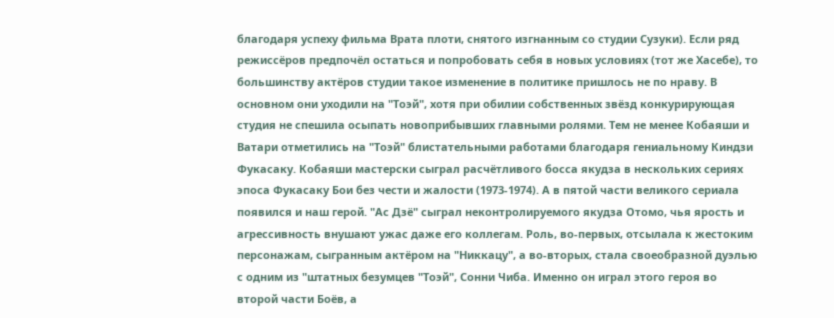благодаря успеху фильма Врата плоти, снятого изгнанным со студии Сузуки). Если ряд режиссёров предпочёл остаться и попробовать себя в новых условиях (тот же Хасебе), то большинству актёров студии такое изменение в политике пришлось не по нраву. В основном они уходили на "Тоэй", хотя при обилии собственных звёзд конкурирующая студия не спешила осыпать новоприбывших главными ролями. Тем не менее Кобаяши и Ватари отметились на "Тоэй" блистательными работами благодаря гениальному Киндзи Фукасаку. Кобаяши мастерски сыграл расчётливого босса якудза в нескольких сериях эпоса Фукасаку Бои без чести и жалости (1973-1974). А в пятой части великого сериала появился и наш герой. "Ас Дзё" сыграл неконтролируемого якудза Отомо, чья ярость и агрессивность внушают ужас даже его коллегам. Роль, во-первых, отсылала к жестоким персонажам, сыгранным актёром на "Никкацу", а во-вторых, стала своеобразной дуэлью с одним из "штатных безумцев "Тоэй", Сонни Чиба. Именно он играл этого героя во второй части Боёв, а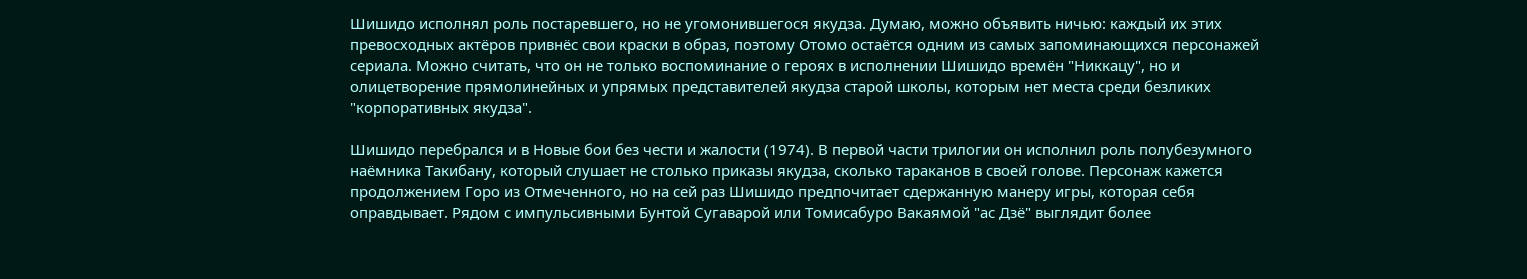Шишидо исполнял роль постаревшего, но не угомонившегося якудза. Думаю, можно объявить ничью: каждый их этих превосходных актёров привнёс свои краски в образ, поэтому Отомо остаётся одним из самых запоминающихся персонажей сериала. Можно считать, что он не только воспоминание о героях в исполнении Шишидо времён "Никкацу", но и олицетворение прямолинейных и упрямых представителей якудза старой школы, которым нет места среди безликих "корпоративных якудза".

Шишидо перебрался и в Новые бои без чести и жалости (1974). В первой части трилогии он исполнил роль полубезумного наёмника Такибану, который слушает не столько приказы якудза, сколько тараканов в своей голове. Персонаж кажется продолжением Горо из Отмеченного, но на сей раз Шишидо предпочитает сдержанную манеру игры, которая себя оправдывает. Рядом с импульсивными Бунтой Сугаварой или Томисабуро Вакаямой "ас Дзё" выглядит более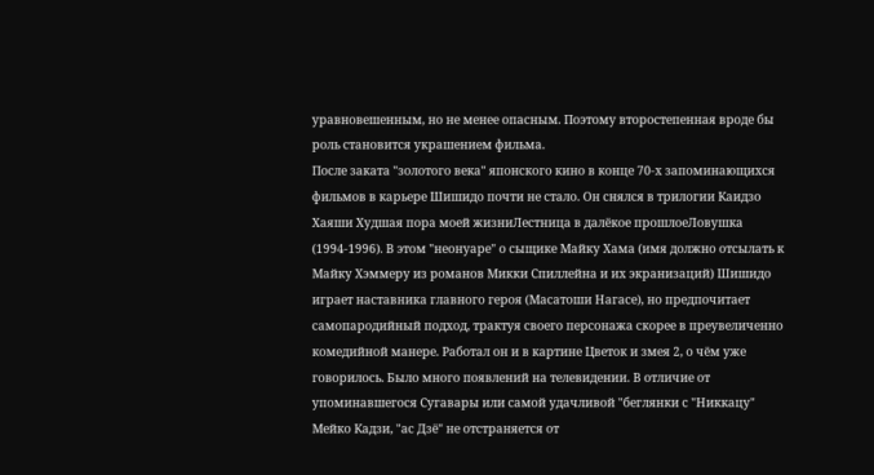уравновешенным, но не менее опасным. Поэтому второстепенная вроде бы роль становится украшением фильма.
После заката "золотого века" японского кино в конце 70-х запоминающихся фильмов в карьере Шишидо почти не стало. Он снялся в трилогии Каидзо Хаяши Худшая пора моей жизниЛестница в далёкое прошлоеЛовушка (1994-1996). В этом "неонуаре" о сыщике Майку Хама (имя должно отсылать к Майку Хэммеру из романов Микки Спиллейна и их экранизаций) Шишидо играет наставника главного героя (Масатоши Нагасе), но предпочитает самопародийный подход, трактуя своего персонажа скорее в преувеличенно комедийной манере. Работал он и в картине Цветок и змея 2, о чём уже говорилось. Было много появлений на телевидении. В отличие от упоминавшегося Сугавары или самой удачливой "беглянки с "Никкацу" Мейко Кадзи, "ас Дзё" не отстраняется от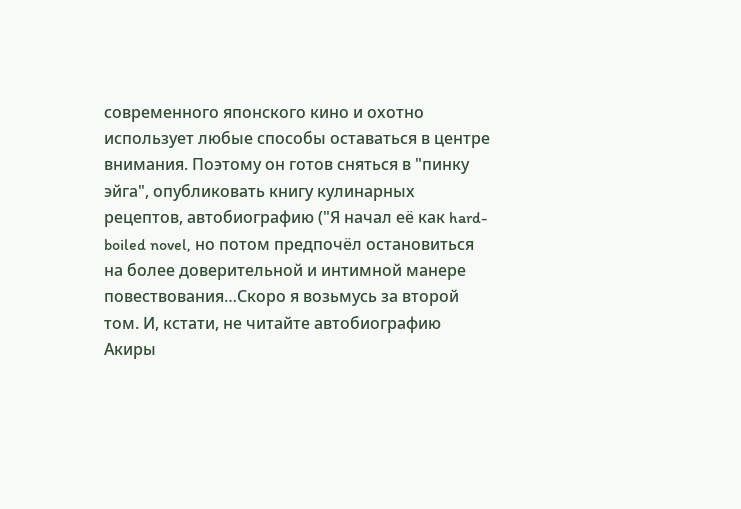современного японского кино и охотно использует любые способы оставаться в центре внимания. Поэтому он готов сняться в "пинку эйга", опубликовать книгу кулинарных рецептов, автобиографию ("Я начал её как hard-boiled novel, но потом предпочёл остановиться на более доверительной и интимной манере повествования…Скоро я возьмусь за второй том. И, кстати, не читайте автобиографию Акиры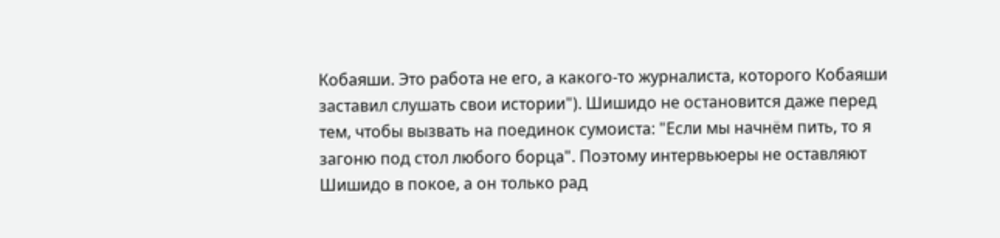Кобаяши. Это работа не его, а какого-то журналиста, которого Кобаяши заставил слушать свои истории"). Шишидо не остановится даже перед тем, чтобы вызвать на поединок сумоиста: "Если мы начнём пить, то я загоню под стол любого борца". Поэтому интервьюеры не оставляют Шишидо в покое, а он только рад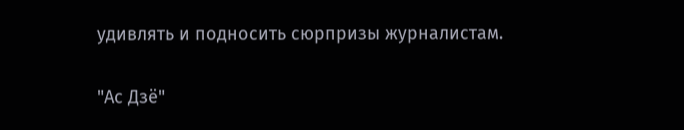удивлять и подносить сюрпризы журналистам.

"Ас Дзё"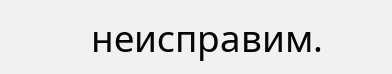неисправим.